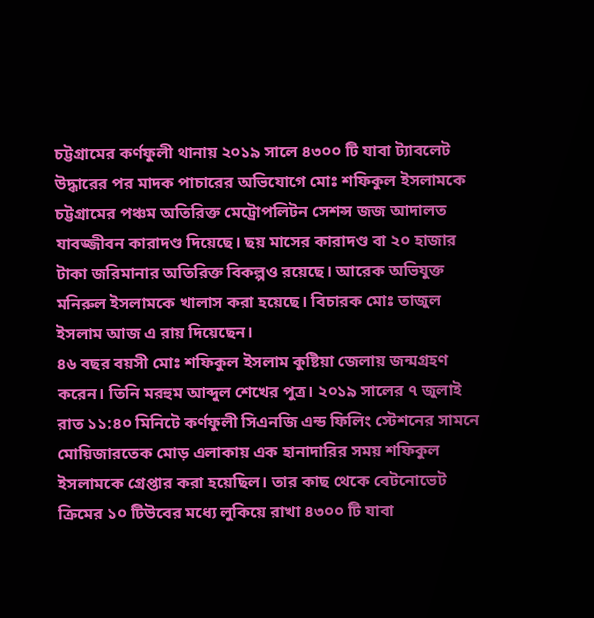চট্টগ্রামের কর্ণফুলী থানায় ২০১৯ সালে ৪৩০০ টি যাবা ট্যাবলেট উদ্ধারের পর মাদক পাচারের অভিযোগে মোঃ শফিকুল ইসলামকে চট্টগ্রামের পঞ্চম অতিরিক্ত মেট্রোপলিটন সেশন্স জজ আদালত যাবজ্জীবন কারাদণ্ড দিয়েছে। ছয় মাসের কারাদণ্ড বা ২০ হাজার টাকা জরিমানার অতিরিক্ত বিকল্পও রয়েছে। আরেক অভিযুক্ত মনিরুল ইসলামকে খালাস করা হয়েছে। বিচারক মোঃ তাজুল ইসলাম আজ এ রায় দিয়েছেন।
৪৬ বছর বয়সী মোঃ শফিকুল ইসলাম কুষ্টিয়া জেলায় জন্মগ্রহণ করেন। তিনি মরহুম আব্দুল শেখের পুত্র। ২০১৯ সালের ৭ জুলাই রাত ১১:৪০ মিনিটে কর্ণফুলী সিএনজি এন্ড ফিলিং স্টেশনের সামনে মোয়িজারতেক মোড় এলাকায় এক হানাদারির সময় শফিকুল ইসলামকে গ্রেপ্তার করা হয়েছিল। তার কাছ থেকে বেটনোভেট ক্রিমের ১০ টিউবের মধ্যে লুকিয়ে রাখা ৪৩০০ টি যাবা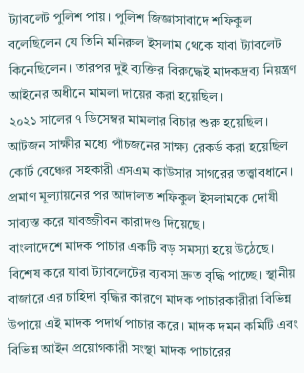ট্যাবলেট পুলিশ পায়। পুলিশ জিজ্ঞাসাবাদে শফিকুল বলেছিলেন যে তিনি মনিরুল ইসলাম থেকে যাবা ট্যাবলেট কিনেছিলেন। তারপর দুই ব্যক্তির বিরুদ্ধেই মাদকদ্রব্য নিয়ন্ত্রণ আইনের অধীনে মামলা দায়ের করা হয়েছিল।
২০২১ সালের ৭ ডিসেম্বর মামলার বিচার শুরু হয়েছিল। আটজন সাক্ষীর মধ্যে পাঁচজনের সাক্ষ্য রেকর্ড করা হয়েছিল কোর্ট বেঞ্চের সহকারী এসএম কাউসার সাগরের তত্ত্বাবধানে। প্রমাণ মূল্যায়নের পর আদালত শফিকুল ইসলামকে দোষী সাব্যস্ত করে যাবজ্জীবন কারাদণ্ড দিয়েছে।
বাংলাদেশে মাদক পাচার একটি বড় সমস্যা হয়ে উঠেছে। বিশেষ করে যাবা ট্যাবলেটের ব্যবসা দ্রুত বৃদ্ধি পাচ্ছে। স্থানীয় বাজারে এর চাহিদা বৃদ্ধির কারণে মাদক পাচারকারীরা বিভিন্ন উপায়ে এই মাদক পদার্থ পাচার করে। মাদক দমন কমিটি এবং বিভিন্ন আইন প্রয়োগকারী সংস্থা মাদক পাচারের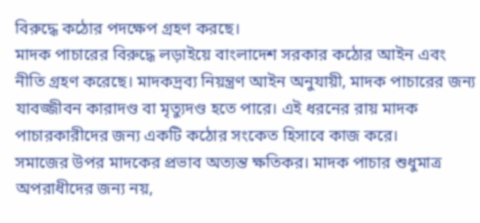বিরুদ্ধে কঠোর পদক্ষেপ গ্রহণ করছে।
মাদক পাচারের বিরুদ্ধে লড়াইয়ে বাংলাদেশ সরকার কঠোর আইন এবং নীতি গ্রহণ করেছে। মাদকদ্রব্য নিয়ন্ত্রণ আইন অনুযায়ী, মাদক পাচারের জন্য যাবজ্জীবন কারাদণ্ড বা মৃত্যুদণ্ড হতে পারে। এই ধরনের রায় মাদক পাচারকারীদের জন্য একটি কঠোর সংকেত হিসাবে কাজ করে।
সমাজের উপর মাদকের প্রভাব অত্যন্ত ক্ষতিকর। মাদক পাচার শুধুমাত্র অপরাধীদের জন্য নয়,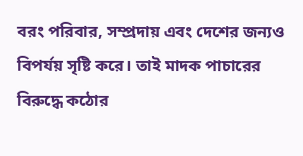বরং পরিবার, সম্প্রদায় এবং দেশের জন্যও বিপর্যয় সৃষ্টি করে। তাই মাদক পাচারের বিরুদ্ধে কঠোর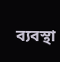ব্যবস্থা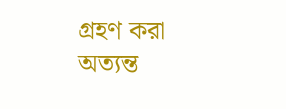গ্রহণ করা অত্যন্ত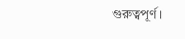গুরুত্বপূর্ণ।